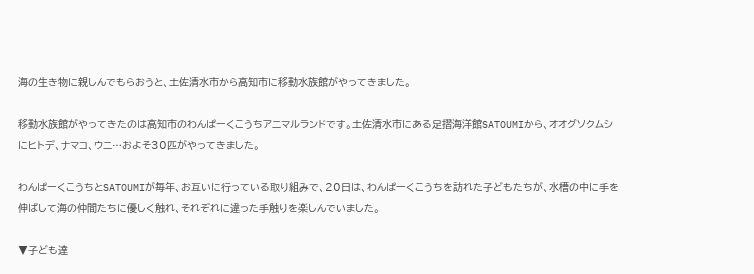海の生き物に親しんでもらおうと、土佐清水市から高知市に移動水族館がやってきました。

移動水族館がやってきたのは高知市のわんぱーくこうちアニマルランドです。土佐清水市にある足摺海洋館SATOUMIから、オオグソクムシにヒトデ、ナマコ、ウニ…およそ30匹がやってきました。

わんぱーくこうちとSATOUMIが毎年、お互いに行っている取り組みで、20日は、わんぱーくこうちを訪れた子どもたちが、水槽の中に手を伸ばして海の仲間たちに優しく触れ、それぞれに違った手触りを楽しんでいました。

▼子ども達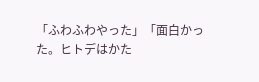「ふわふわやった」「面白かった。ヒトデはかた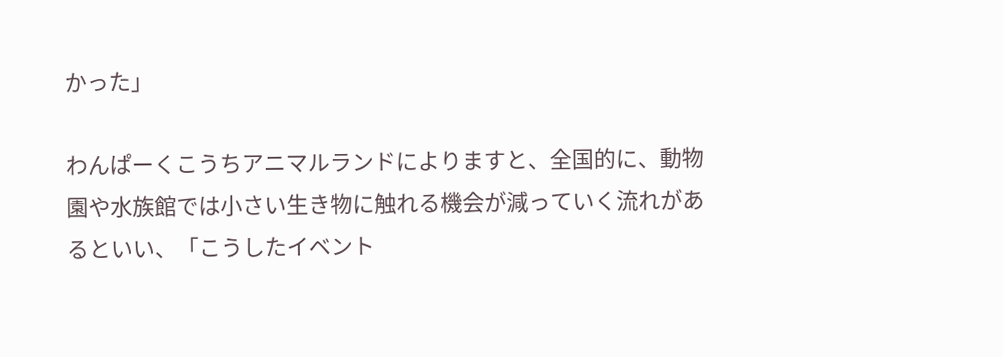かった」

わんぱーくこうちアニマルランドによりますと、全国的に、動物園や水族館では小さい生き物に触れる機会が減っていく流れがあるといい、「こうしたイベント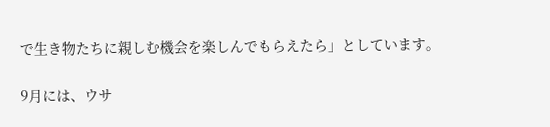で生き物たちに親しむ機会を楽しんでもらえたら」としています。

9月には、ウサ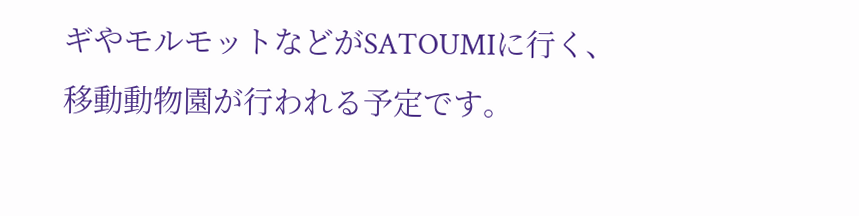ギやモルモットなどがSATOUMIに行く、移動動物園が行われる予定です。